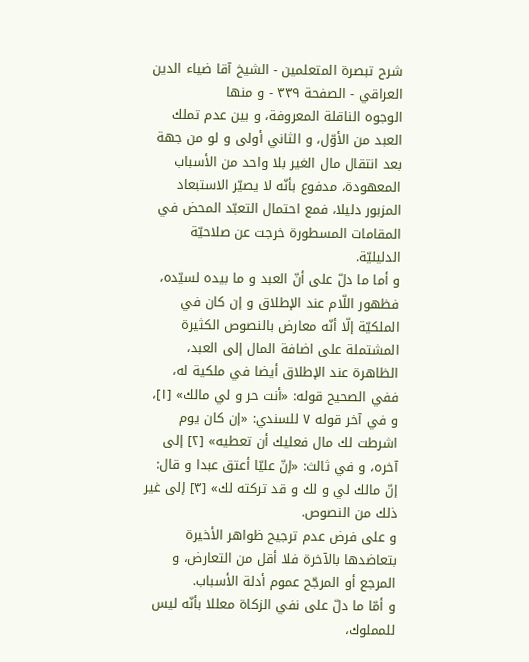شرح تبصرة المتعلمين - الشيخ آقا ضياء الدين العراقي - الصفحة ٣٣٩ - و منها
الوجوه الناقلة المعروفة، و بين عدم تملك العبد من الأوّل، و الثاني أولى و لو من جهة بعد انتقال مال الغير بلا واحد من الأسباب المعهودة، مدفوع بأنّه لا يصيّر الاستبعاد المزبور دليلا، فمع احتمال التعبّد المحض في المقامات المسطورة خرجت عن صلاحيّة الدليليّة.
و أما ما دلّ على أنّ العبد و ما بيده لسيّده، فظهور اللّام عند الإطلاق و إن كان في الملكيّة إلّا أنّه معارض بالنصوص الكثيرة المشتملة على اضافة المال إلى العبد، الظاهرة عند الإطلاق أيضا في ملكية له، ففي الصحيح قوله: «أنت حر و لي مالك» [١]، و في آخر قوله ٧ للسندي: «إن كان يوم اشرطت لك مال فعليك أن تعطيه» [٢] إلى آخره، و في ثالث: «إنّ عليّا أعتق عبدا و قال:
إنّ مالك لي و لك و قد تركته لك» [٣] إلى غير ذلك من النصوص.
و على فرض عدم ترجيح ظواهر الأخيرة بتعاضدها بالآخرة فلا أقل من التعارض، و المرجع أو المرجّح عموم أدلة الأسباب.
و أمّا ما دلّ على نفي الزكاة معللا بأنّه ليس للمملوك،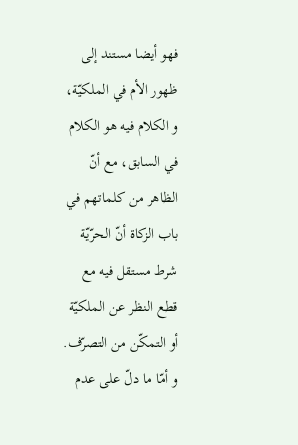فهو أيضا مستند إلى ظهور الأم في الملكيّة، و الكلام فيه هو الكلام في السابق، مع أنّ الظاهر من كلماتهم في باب الزكاة أنّ الحرّيّة شرط مستقل فيه مع قطع النظر عن الملكيّة أو التمكّن من التصرّف.
و أمّا ما دلّ على عدم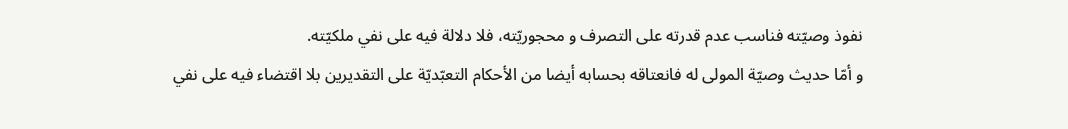نفوذ وصيّته فناسب عدم قدرته على التصرف و محجوريّته، فلا دلالة فيه على نفي ملكيّته.
و أمّا حديث وصيّة المولى له فانعتاقه بحسابه أيضا من الأحكام التعبّديّة على التقديرين بلا اقتضاء فيه على نفي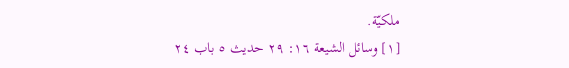ملكيّة.
[١] وسائل الشيعة ١٦: ٢٩ حديث ٥ باب ٢٤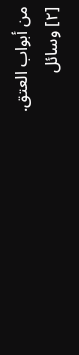من أبواب العتق.
[٢] وسائل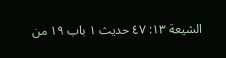الشيعة ١٣: ٤٧ حديث ١ باب ١٩ من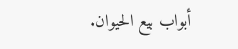أبواب بيع الحيوان.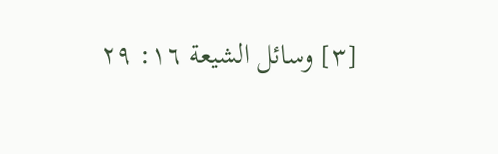[٣] وسائل الشيعة ١٦: ٢٩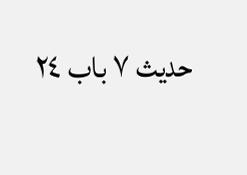حديث ٧ باب ٢٤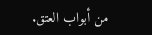من أبواب العتق.